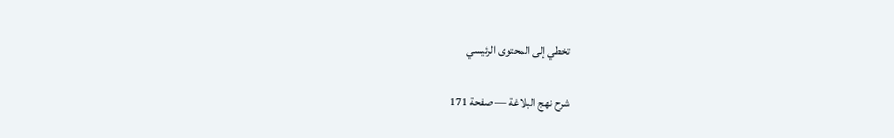تخطي إلى المحتوى الرئيسي

شرح نهج البلاغة — صفحة 171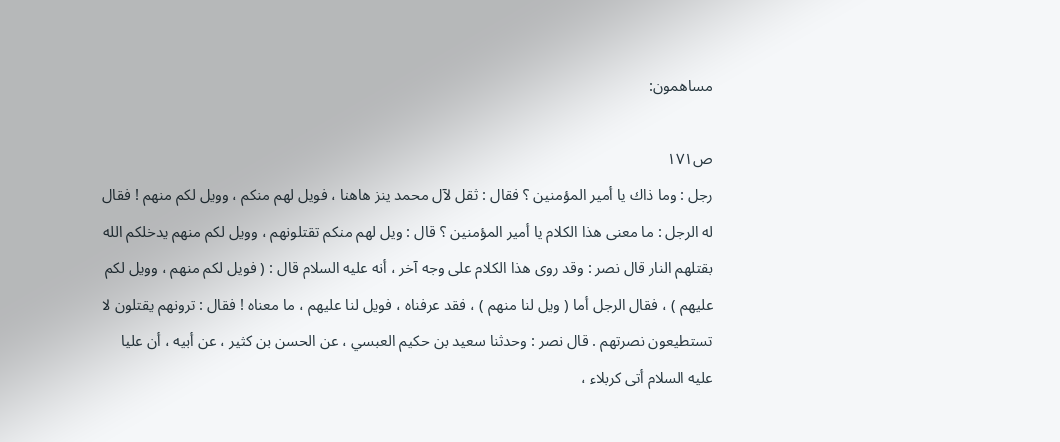مساهمون:

ص١٧١
رجل : وما ذاك يا أمير المؤمنين ؟ فقال : ثقل لآل محمد ينز هاهنا ، فويل لهم منكم ، وويل لكم منهم ! فقال له الرجل : ما معنى هذا الكلام يا أمير المؤمنين ؟ قال : ويل لهم منكم تقتلونهم ، وويل لكم منهم يدخلكم الله بقتلهم النار قال نصر : وقد روى هذا الكلام على وجه آخر ، أنه عليه السلام قال : ( فويل لكم منهم ، وويل لكم عليهم ) ، فقال الرجل أما ( ويل لنا منهم ) ، فقد عرفناه ، فويل لنا عليهم ، ما معناه ! فقال : ترونهم يقتلون لا تستطيعون نصرتهم . قال نصر : وحدثنا سعيد بن حكيم العبسي ، عن الحسن بن كثير ، عن أبيه ، أن عليا عليه السلام أتى كربلاء ،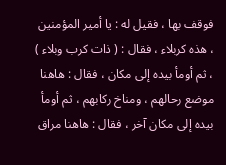فوقف بها ، فقيل له : يا أمير المؤمنين ، هذه كربلاء ، فقال : ( ذات كرب وبلاء ) ، ثم أومأ بيده إلى مكان ، فقال : هاهنا موضع رحالهم ، ومناخ ركابهم ، ثم أومأ بيده إلى مكان آخر ، فقال : هاهنا مراق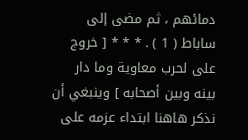دمائهم ، ثم مضى إلى ساباط ( 1 ) . * * * [ خروج على لحرب معاوية وما دار بينه وبين أصحابه ] وينبغي أن نذكر هاهنا ابتداء عزمه على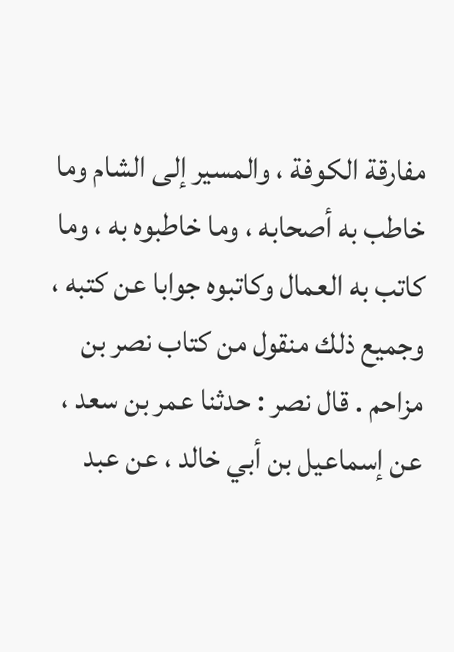مفارقة الكوفة ، والمسير إلى الشام وما خاطب به أصحابه ، وما خاطبوه به ، وما كاتب به العمال وكاتبوه جوابا عن كتبه ، وجميع ذلك منقول من كتاب نصر بن مزاحم . قال نصر : حدثنا عمر بن سعد ، عن إسماعيل بن أبي خالد ، عن عبد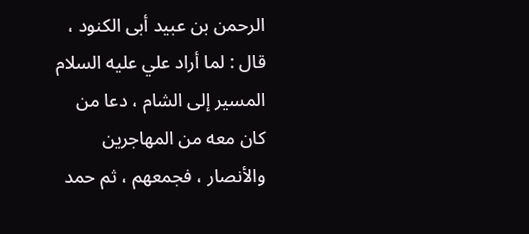الرحمن بن عبيد أبى الكنود ، قال : لما أراد علي عليه السلام المسير إلى الشام ، دعا من كان معه من المهاجرين والأنصار ، فجمعهم ، ثم حمد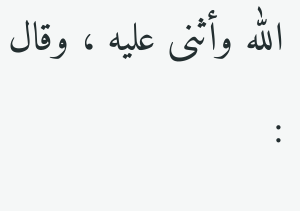الله وأثنى عليه ، وقال :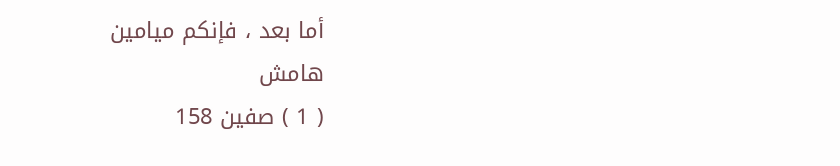أما بعد ، فإنكم ميامين
هامش
( 1 ) صفين 158